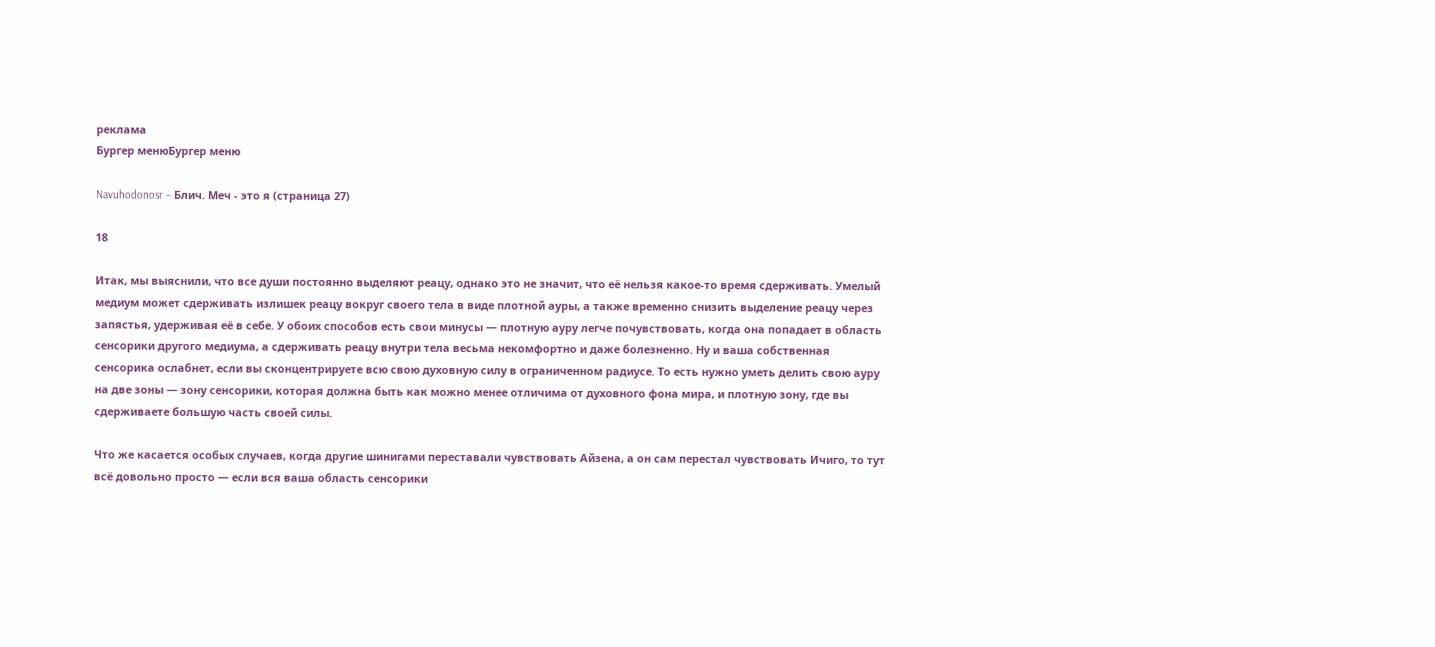реклама
Бургер менюБургер меню

Navuhodonosr – Блич. Меч - это я (страница 27)

18

Итак, мы выяснили, что все души постоянно выделяют реацу, однако это не значит, что её нельзя какое-то время сдерживать. Умелый медиум может сдерживать излишек реацу вокруг своего тела в виде плотной ауры, а также временно снизить выделение реацу через запястья, удерживая её в себе. У обоих способов есть свои минусы — плотную ауру легче почувствовать, когда она попадает в область сенсорики другого медиума, а сдерживать реацу внутри тела весьма некомфортно и даже болезненно. Ну и ваша собственная сенсорика ослабнет, если вы сконцентрируете всю свою духовную силу в ограниченном радиусе. То есть нужно уметь делить свою ауру на две зоны — зону сенсорики, которая должна быть как можно менее отличима от духовного фона мира, и плотную зону, где вы сдерживаете большую часть своей силы.

Что же касается особых случаев, когда другие шинигами переставали чувствовать Айзена, а он сам перестал чувствовать Ичиго, то тут всё довольно просто — если вся ваша область сенсорики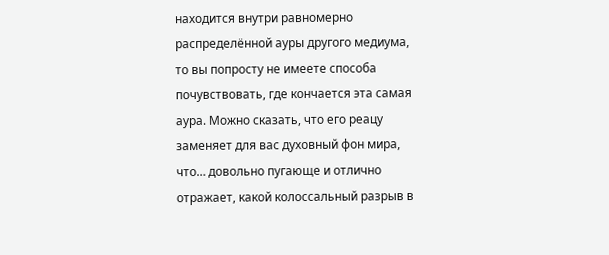находится внутри равномерно распределённой ауры другого медиума, то вы попросту не имеете способа почувствовать, где кончается эта самая аура. Можно сказать, что его реацу заменяет для вас духовный фон мира, что… довольно пугающе и отлично отражает, какой колоссальный разрыв в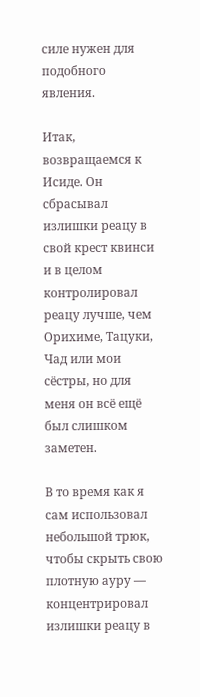силе нужен для подобного явления.

Итак, возвращаемся к Исиде. Он сбрасывал излишки реацу в свой крест квинси и в целом контролировал реацу лучше, чем Орихиме, Тацуки, Чад или мои сёстры, но для меня он всё ещё был слишком заметен.

В то время как я сам использовал небольшой трюк, чтобы скрыть свою плотную ауру — концентрировал излишки реацу в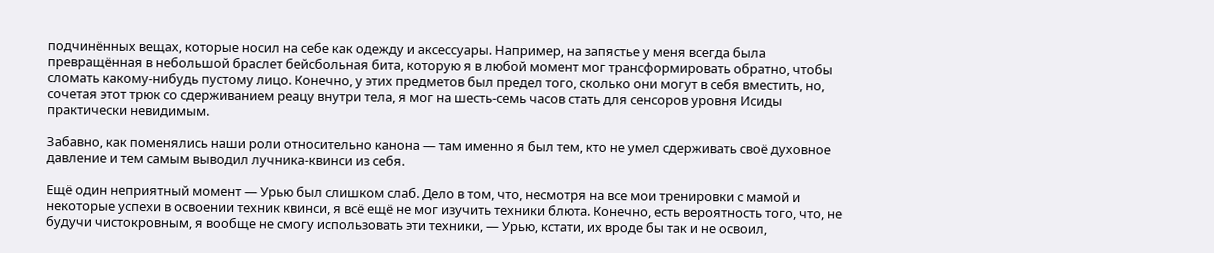подчинённых вещах, которые носил на себе как одежду и аксессуары. Например, на запястье у меня всегда была превращённая в небольшой браслет бейсбольная бита, которую я в любой момент мог трансформировать обратно, чтобы сломать какому-нибудь пустому лицо. Конечно, у этих предметов был предел того, сколько они могут в себя вместить, но, сочетая этот трюк со сдерживанием реацу внутри тела, я мог на шесть-семь часов стать для сенсоров уровня Исиды практически невидимым.

Забавно, как поменялись наши роли относительно канона — там именно я был тем, кто не умел сдерживать своё духовное давление и тем самым выводил лучника-квинси из себя.

Ещё один неприятный момент — Урью был слишком слаб. Дело в том, что, несмотря на все мои тренировки с мамой и некоторые успехи в освоении техник квинси, я всё ещё не мог изучить техники блюта. Конечно, есть вероятность того, что, не будучи чистокровным, я вообще не смогу использовать эти техники, — Урью, кстати, их вроде бы так и не освоил,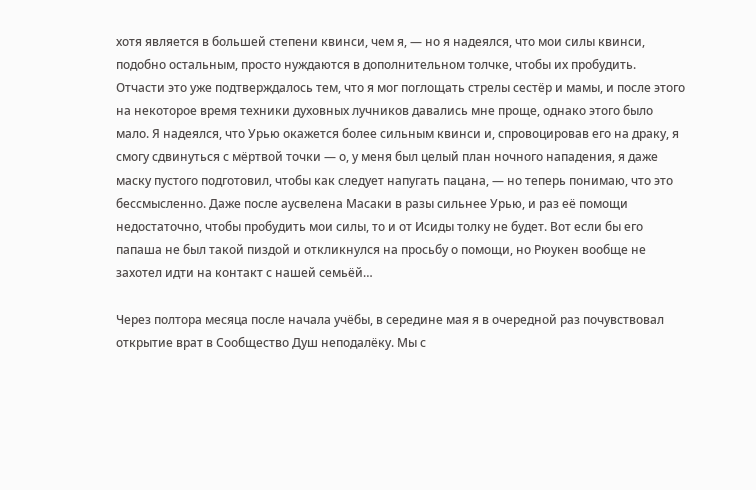хотя является в большей степени квинси, чем я, — но я надеялся, что мои силы квинси, подобно остальным, просто нуждаются в дополнительном толчке, чтобы их пробудить. Отчасти это уже подтверждалось тем, что я мог поглощать стрелы сестёр и мамы, и после этого на некоторое время техники духовных лучников давались мне проще, однако этого было мало. Я надеялся, что Урью окажется более сильным квинси и, спровоцировав его на драку, я смогу сдвинуться с мёртвой точки — о, у меня был целый план ночного нападения, я даже маску пустого подготовил, чтобы как следует напугать пацана, — но теперь понимаю, что это бессмысленно. Даже после аусвелена Масаки в разы сильнее Урью, и раз её помощи недостаточно, чтобы пробудить мои силы, то и от Исиды толку не будет. Вот если бы его папаша не был такой пиздой и откликнулся на просьбу о помощи, но Рюукен вообще не захотел идти на контакт с нашей семьёй…

Через полтора месяца после начала учёбы, в середине мая я в очередной раз почувствовал открытие врат в Сообщество Душ неподалёку. Мы с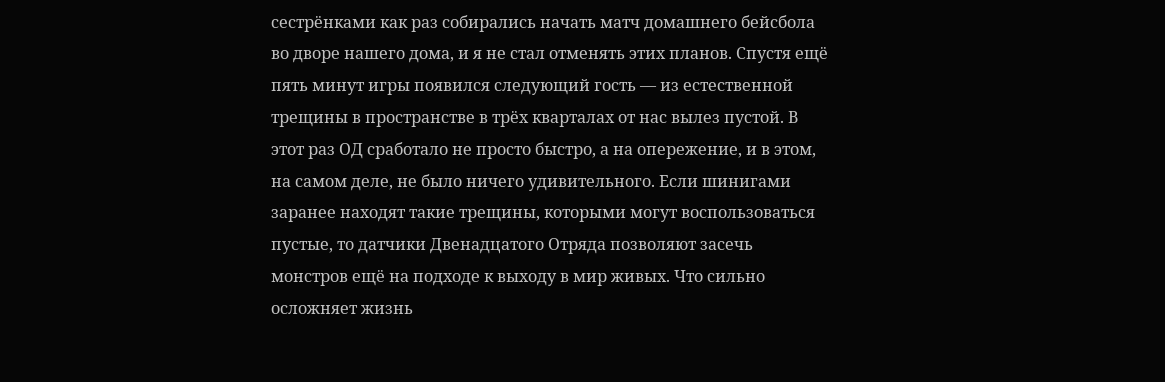сестрёнками как раз собирались начать матч домашнего бейсбола во дворе нашего дома, и я не стал отменять этих планов. Спустя ещё пять минут игры появился следующий гость — из естественной трещины в пространстве в трёх кварталах от нас вылез пустой. В этот раз ОД сработало не просто быстро, а на опережение, и в этом, на самом деле, не было ничего удивительного. Если шинигами заранее находят такие трещины, которыми могут воспользоваться пустые, то датчики Двенадцатого Отряда позволяют засечь монстров ещё на подходе к выходу в мир живых. Что сильно осложняет жизнь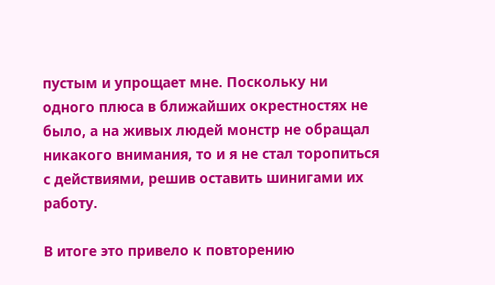пустым и упрощает мне. Поскольку ни одного плюса в ближайших окрестностях не было, а на живых людей монстр не обращал никакого внимания, то и я не стал торопиться с действиями, решив оставить шинигами их работу.

В итоге это привело к повторению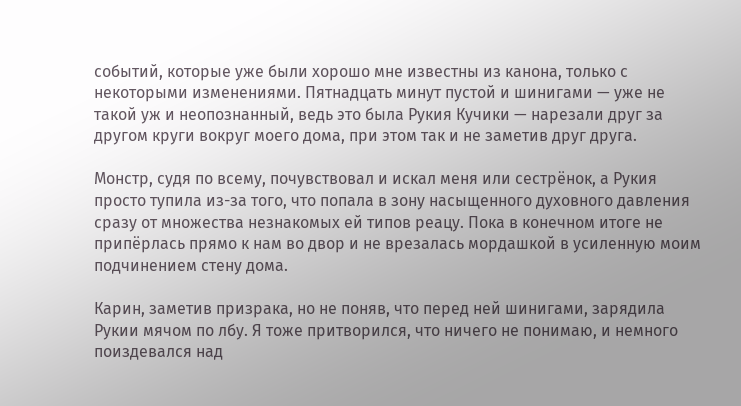событий, которые уже были хорошо мне известны из канона, только с некоторыми изменениями. Пятнадцать минут пустой и шинигами — уже не такой уж и неопознанный, ведь это была Рукия Кучики — нарезали друг за другом круги вокруг моего дома, при этом так и не заметив друг друга.

Монстр, судя по всему, почувствовал и искал меня или сестрёнок, а Рукия просто тупила из-за того, что попала в зону насыщенного духовного давления сразу от множества незнакомых ей типов реацу. Пока в конечном итоге не припёрлась прямо к нам во двор и не врезалась мордашкой в усиленную моим подчинением стену дома.

Карин, заметив призрака, но не поняв, что перед ней шинигами, зарядила Рукии мячом по лбу. Я тоже притворился, что ничего не понимаю, и немного поиздевался над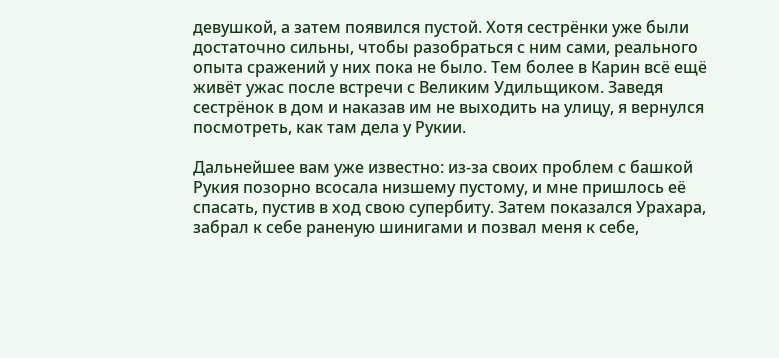девушкой, а затем появился пустой. Хотя сестрёнки уже были достаточно сильны, чтобы разобраться с ним сами, реального опыта сражений у них пока не было. Тем более в Карин всё ещё живёт ужас после встречи с Великим Удильщиком. Заведя сестрёнок в дом и наказав им не выходить на улицу, я вернулся посмотреть, как там дела у Рукии.

Дальнейшее вам уже известно: из-за своих проблем с башкой Рукия позорно всосала низшему пустому, и мне пришлось её спасать, пустив в ход свою супербиту. Затем показался Урахара, забрал к себе раненую шинигами и позвал меня к себе,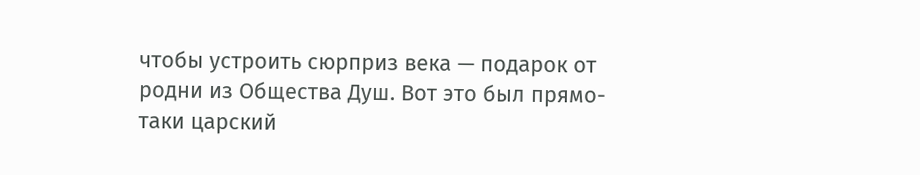чтобы устроить сюрприз века — подарок от родни из Общества Душ. Вот это был прямо-таки царский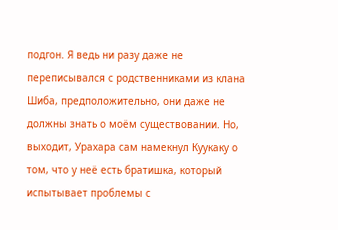подгон. Я ведь ни разу даже не переписывался с родственниками из клана Шиба, предположительно, они даже не должны знать о моём существовании. Но, выходит, Урахара сам намекнул Куукаку о том, что у неё есть братишка, который испытывает проблемы с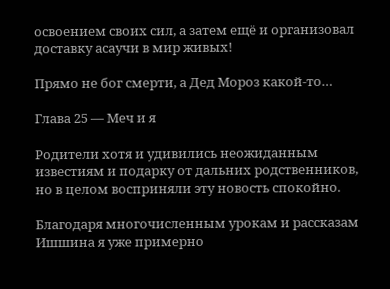освоением своих сил, а затем ещё и организовал доставку асаучи в мир живых!

Прямо не бог смерти, а Дед Мороз какой-то…

Глава 25 — Меч и я

Родители хотя и удивились неожиданным известиям и подарку от дальних родственников, но в целом восприняли эту новость спокойно.

Благодаря многочисленным урокам и рассказам Ишшина я уже примерно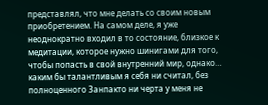представлял, что мне делать со своим новым приобретением. На самом деле, я уже неоднократно входил в то состояние, близкое к медитации, которое нужно шинигами для того, чтобы попасть в свой внутренний мир, однако… каким бы талантливым я себя ни считал, без полноценного Занпакто ни черта у меня не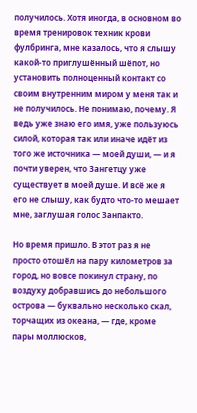получилось. Хотя иногда, в основном во время тренировок техник крови фулбринга, мне казалось, что я слышу какой-то приглушённый шёпот, но установить полноценный контакт со своим внутренним миром у меня так и не получилось. Не понимаю, почему. Я ведь уже знаю его имя, уже пользуюсь силой, которая так или иначе идёт из того же источника — моей души, — и я почти уверен, что Зангетцу уже существует в моей душе. И всё же я его не слышу, как будто что-то мешает мне, заглушая голос Занпакто.

Но время пришло. В этот раз я не просто отошёл на пару километров за город, но вовсе покинул страну, по воздуху добравшись до небольшого острова — буквально несколько скал, торчащих из океана, — где, кроме пары моллюсков,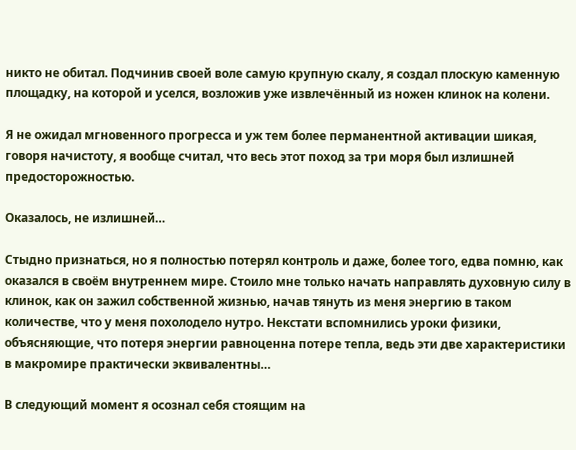никто не обитал. Подчинив своей воле самую крупную скалу, я создал плоскую каменную площадку, на которой и уселся, возложив уже извлечённый из ножен клинок на колени.

Я не ожидал мгновенного прогресса и уж тем более перманентной активации шикая, говоря начистоту, я вообще считал, что весь этот поход за три моря был излишней предосторожностью.

Оказалось, не излишней…

Стыдно признаться, но я полностью потерял контроль и даже, более того, едва помню, как оказался в своём внутреннем мире. Стоило мне только начать направлять духовную силу в клинок, как он зажил собственной жизнью, начав тянуть из меня энергию в таком количестве, что у меня похолодело нутро. Некстати вспомнились уроки физики, объясняющие, что потеря энергии равноценна потере тепла, ведь эти две характеристики в макромире практически эквивалентны…

В следующий момент я осознал себя стоящим на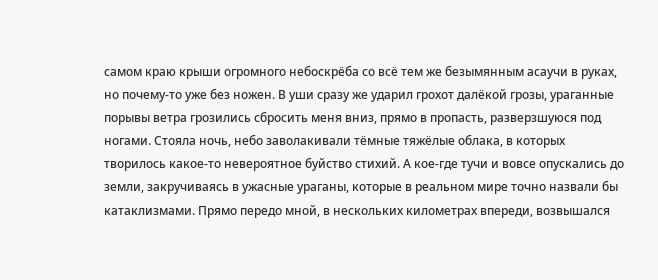самом краю крыши огромного небоскрёба со всё тем же безымянным асаучи в руках, но почему-то уже без ножен. В уши сразу же ударил грохот далёкой грозы, ураганные порывы ветра грозились сбросить меня вниз, прямо в пропасть, разверзшуюся под ногами. Стояла ночь, небо заволакивали тёмные тяжёлые облака, в которых творилось какое-то невероятное буйство стихий. А кое-где тучи и вовсе опускались до земли, закручиваясь в ужасные ураганы, которые в реальном мире точно назвали бы катаклизмами. Прямо передо мной, в нескольких километрах впереди, возвышался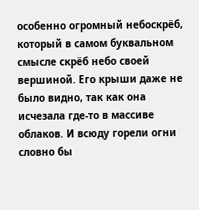особенно огромный небоскрёб, который в самом буквальном смысле скрёб небо своей вершиной. Его крыши даже не было видно, так как она исчезала где-то в массиве облаков. И всюду горели огни словно бы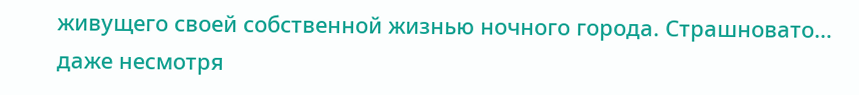живущего своей собственной жизнью ночного города. Страшновато… даже несмотря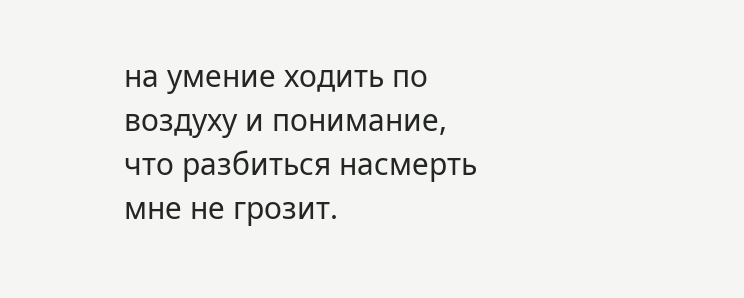на умение ходить по воздуху и понимание, что разбиться насмерть мне не грозит.